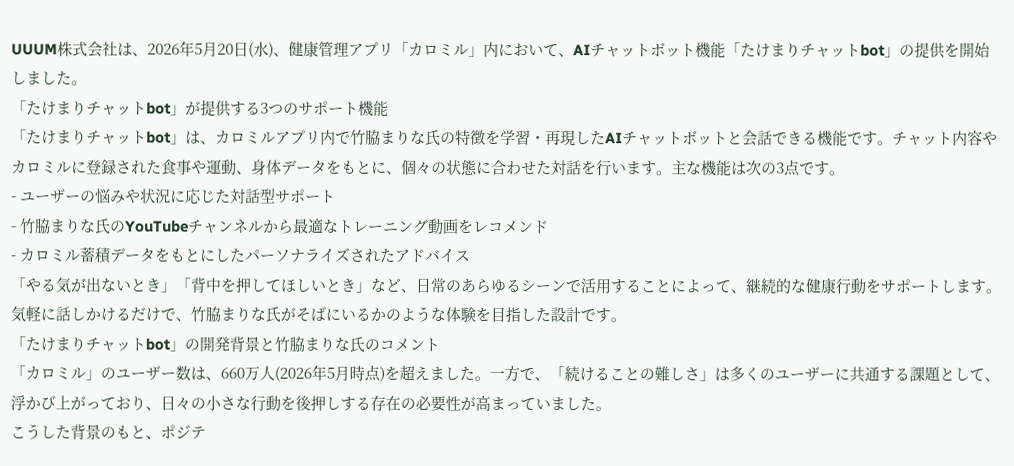UUUM株式会社は、2026年5月20日(水)、健康管理アプリ「カロミル」内において、AIチャットボット機能「たけまりチャットbot」の提供を開始しました。
「たけまりチャットbot」が提供する3つのサポート機能
「たけまりチャットbot」は、カロミルアプリ内で竹脇まりな氏の特徴を学習・再現したAIチャットボットと会話できる機能です。チャット内容やカロミルに登録された食事や運動、身体データをもとに、個々の状態に合わせた対話を行います。主な機能は次の3点です。
- ユーザーの悩みや状況に応じた対話型サポート
- 竹脇まりな氏のYouTubeチャンネルから最適なトレーニング動画をレコメンド
- カロミル蓄積データをもとにしたパーソナライズされたアドバイス
「やる気が出ないとき」「背中を押してほしいとき」など、日常のあらゆるシーンで活用することによって、継続的な健康行動をサポートします。気軽に話しかけるだけで、竹脇まりな氏がそばにいるかのような体験を目指した設計です。
「たけまりチャットbot」の開発背景と竹脇まりな氏のコメント
「カロミル」のユーザー数は、660万人(2026年5月時点)を超えました。一方で、「続けることの難しさ」は多くのユーザーに共通する課題として、浮かび上がっており、日々の小さな行動を後押しする存在の必要性が高まっていました。
こうした背景のもと、ポジテ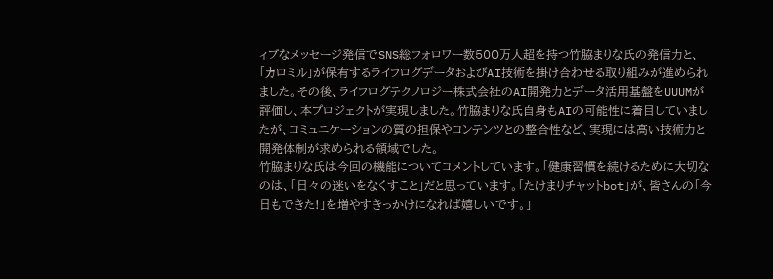ィブなメッセージ発信でSNS総フォロワー数500万人超を持つ竹脇まりな氏の発信力と、「カロミル」が保有するライフログデータおよびAI技術を掛け合わせる取り組みが進められました。その後、ライフログテクノロジー株式会社のAI開発力とデータ活用基盤をUUUMが評価し、本プロジェクトが実現しました。竹脇まりな氏自身もAIの可能性に着目していましたが、コミュニケーションの質の担保やコンテンツとの整合性など、実現には高い技術力と開発体制が求められる領域でした。
竹脇まりな氏は今回の機能についてコメントしています。「健康習慣を続けるために大切なのは、「日々の迷いをなくすこと」だと思っています。「たけまりチャットbot」が、皆さんの「今日もできた!」を増やすきっかけになれば嬉しいです。」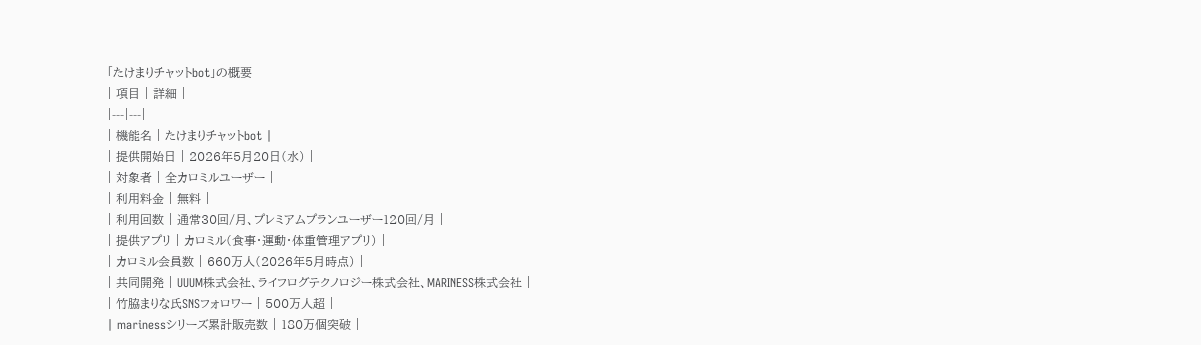「たけまりチャットbot」の概要
| 項目 | 詳細 |
|---|---|
| 機能名 | たけまりチャットbot |
| 提供開始日 | 2026年5月20日(水) |
| 対象者 | 全カロミルユーザー |
| 利用料金 | 無料 |
| 利用回数 | 通常30回/月、プレミアムプランユーザー120回/月 |
| 提供アプリ | カロミル(食事・運動・体重管理アプリ) |
| カロミル会員数 | 660万人(2026年5月時点) |
| 共同開発 | UUUM株式会社、ライフログテクノロジー株式会社、MARINESS株式会社 |
| 竹脇まりな氏SNSフォロワー | 500万人超 |
| marinessシリーズ累計販売数 | 180万個突破 |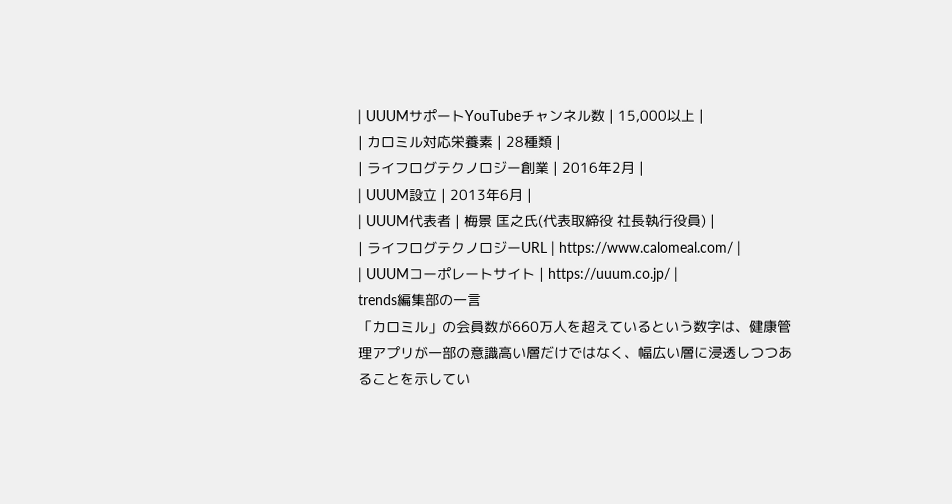| UUUMサポートYouTubeチャンネル数 | 15,000以上 |
| カロミル対応栄養素 | 28種類 |
| ライフログテクノロジー創業 | 2016年2月 |
| UUUM設立 | 2013年6月 |
| UUUM代表者 | 梅景 匡之氏(代表取締役 社長執行役員) |
| ライフログテクノロジーURL | https://www.calomeal.com/ |
| UUUMコーポレートサイト | https://uuum.co.jp/ |
trends編集部の一言
「カロミル」の会員数が660万人を超えているという数字は、健康管理アプリが一部の意識高い層だけではなく、幅広い層に浸透しつつあることを示してい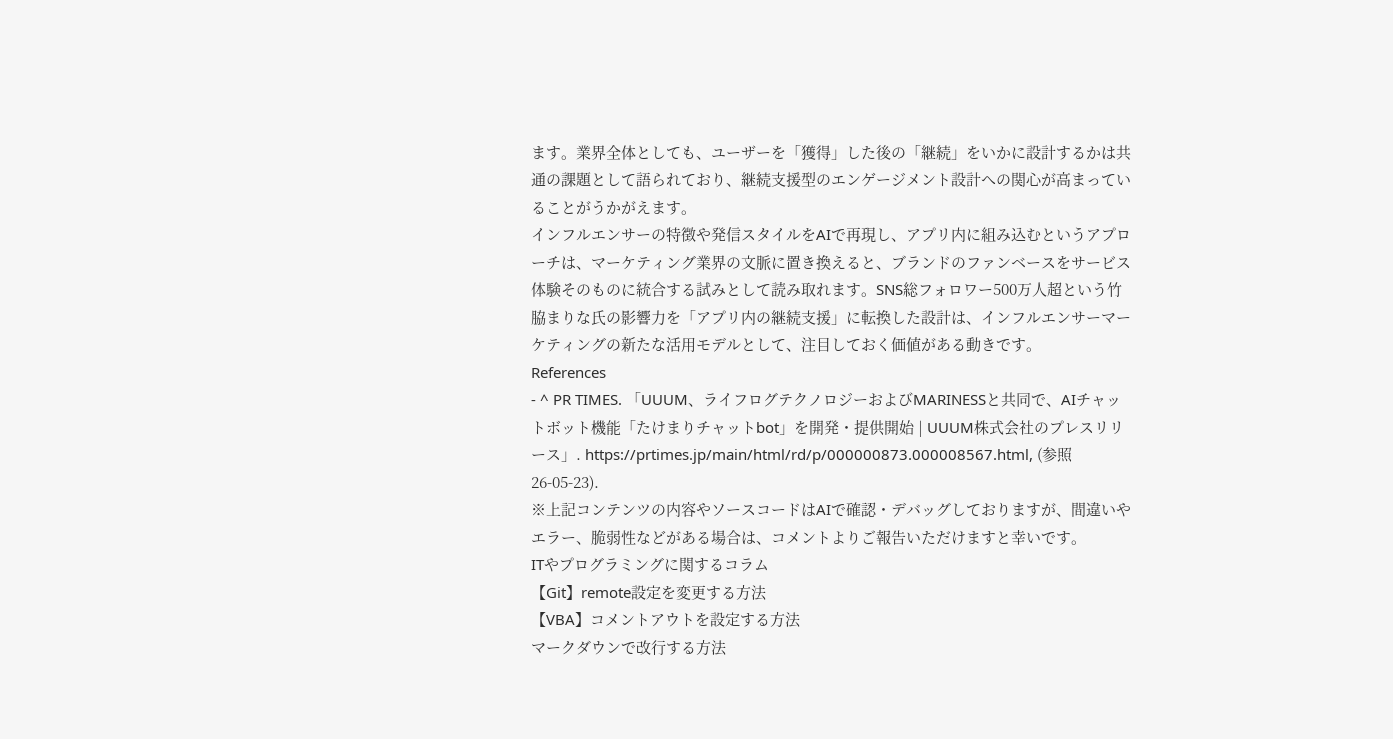ます。業界全体としても、ユーザーを「獲得」した後の「継続」をいかに設計するかは共通の課題として語られており、継続支援型のエンゲージメント設計への関心が高まっていることがうかがえます。
インフルエンサーの特徴や発信スタイルをAIで再現し、アプリ内に組み込むというアプローチは、マーケティング業界の文脈に置き換えると、ブランドのファンベースをサービス体験そのものに統合する試みとして読み取れます。SNS総フォロワー500万人超という竹脇まりな氏の影響力を「アプリ内の継続支援」に転換した設計は、インフルエンサーマーケティングの新たな活用モデルとして、注目しておく価値がある動きです。
References
- ^ PR TIMES. 「UUUM、ライフログテクノロジーおよびMARINESSと共同で、AIチャットボット機能「たけまりチャットbot」を開発・提供開始 | UUUM株式会社のプレスリリース」. https://prtimes.jp/main/html/rd/p/000000873.000008567.html, (参照 26-05-23).
※上記コンテンツの内容やソースコードはAIで確認・デバッグしておりますが、間違いやエラー、脆弱性などがある場合は、コメントよりご報告いただけますと幸いです。
ITやプログラミングに関するコラム
【Git】remote設定を変更する方法
【VBA】コメントアウトを設定する方法
マークダウンで改行する方法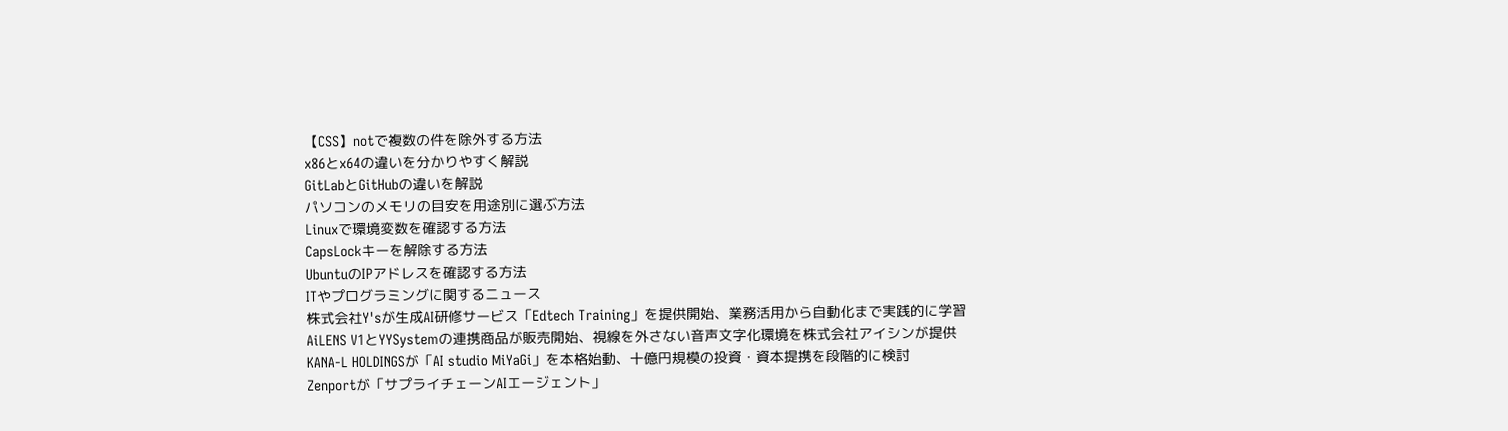【CSS】notで複数の件を除外する方法
x86とx64の違いを分かりやすく解説
GitLabとGitHubの違いを解説
パソコンのメモリの目安を用途別に選ぶ方法
Linuxで環境変数を確認する方法
CapsLockキーを解除する方法
UbuntuのIPアドレスを確認する方法
ITやプログラミングに関するニュース
株式会社Y'sが生成AI研修サービス「Edtech Training」を提供開始、業務活用から自動化まで実践的に学習
AiLENS V1とYYSystemの連携商品が販売開始、視線を外さない音声文字化環境を株式会社アイシンが提供
KANA-L HOLDINGSが「AI studio MiYaGi」を本格始動、十億円規模の投資・資本提携を段階的に検討
Zenportが「サプライチェーンAIエージェント」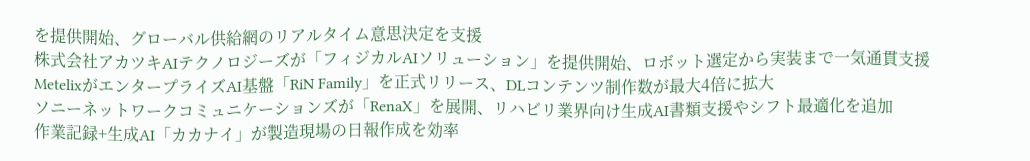を提供開始、グローバル供給網のリアルタイム意思決定を支援
株式会社アカツキAIテクノロジーズが「フィジカルAIソリューション」を提供開始、ロボット選定から実装まで一気通貫支援
MetelixがエンタープライズAI基盤「RiN Family」を正式リリース、DLコンテンツ制作数が最大4倍に拡大
ソニーネットワークコミュニケーションズが「RenaX」を展開、リハビリ業界向け生成AI書類支援やシフト最適化を追加
作業記録+生成AI「カカナイ」が製造現場の日報作成を効率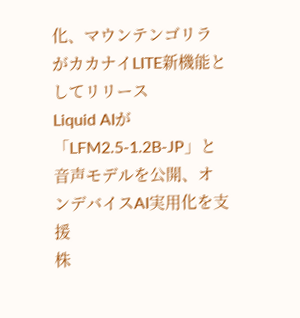化、マウンテンゴリラがカカナイLITE新機能としてリリース
Liquid AIが「LFM2.5-1.2B-JP」と音声モデルを公開、オンデバイスAI実用化を支援
株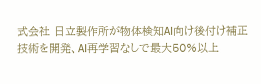式会社 日立製作所が物体検知AI向け後付け補正技術を開発、AI再学習なしで最大50%以上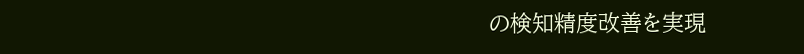の検知精度改善を実現